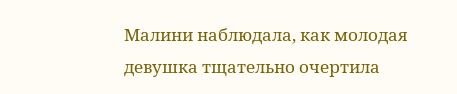Малини наблюдала, как молодая девушка тщательно очертила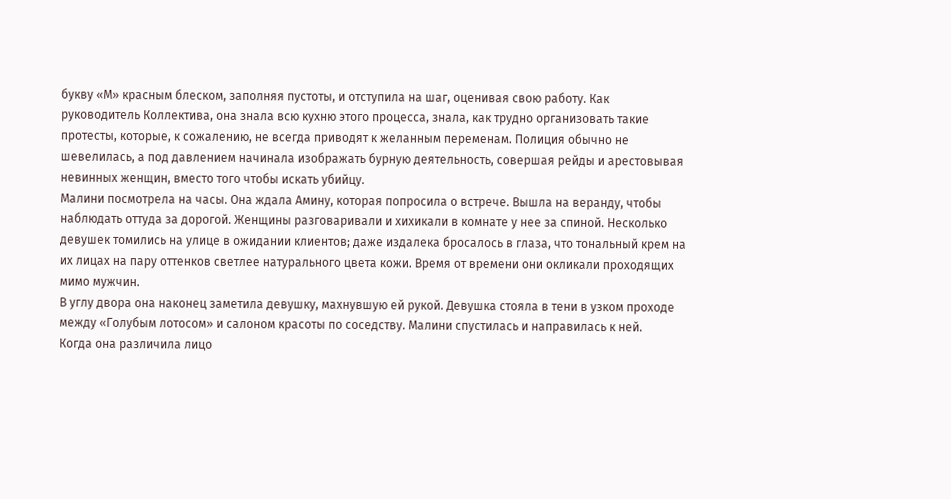букву «М» красным блеском, заполняя пустоты, и отступила на шаг, оценивая свою работу. Как руководитель Коллектива, она знала всю кухню этого процесса, знала, как трудно организовать такие протесты, которые, к сожалению, не всегда приводят к желанным переменам. Полиция обычно не шевелилась, а под давлением начинала изображать бурную деятельность, совершая рейды и арестовывая невинных женщин, вместо того чтобы искать убийцу.
Малини посмотрела на часы. Она ждала Амину, которая попросила о встрече. Вышла на веранду, чтобы наблюдать оттуда за дорогой. Женщины разговаривали и хихикали в комнате у нее за спиной. Несколько девушек томились на улице в ожидании клиентов; даже издалека бросалось в глаза, что тональный крем на их лицах на пару оттенков светлее натурального цвета кожи. Время от времени они окликали проходящих мимо мужчин.
В углу двора она наконец заметила девушку, махнувшую ей рукой. Девушка стояла в тени в узком проходе между «Голубым лотосом» и салоном красоты по соседству. Малини спустилась и направилась к ней.
Когда она различила лицо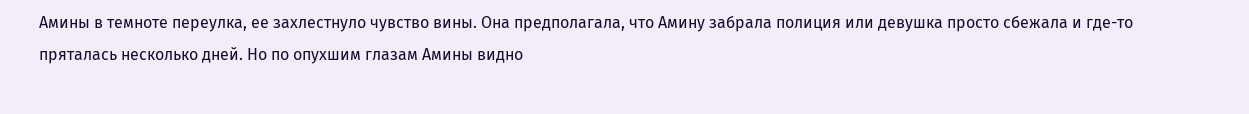Амины в темноте переулка, ее захлестнуло чувство вины. Она предполагала, что Амину забрала полиция или девушка просто сбежала и где-то пряталась несколько дней. Но по опухшим глазам Амины видно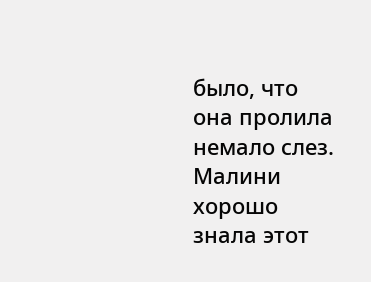было, что она пролила немало слез. Малини хорошо знала этот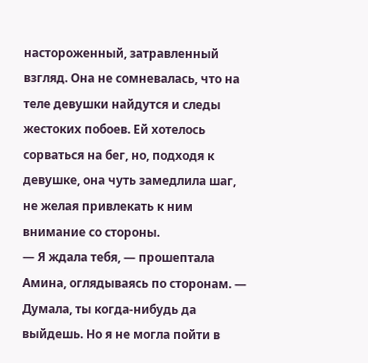настороженный, затравленный взгляд. Она не сомневалась, что на теле девушки найдутся и следы жестоких побоев. Ей хотелось сорваться на бег, но, подходя к девушке, она чуть замедлила шаг, не желая привлекать к ним внимание со стороны.
— Я ждала тебя, — прошептала Амина, оглядываясь по сторонам. — Думала, ты когда-нибудь да выйдешь. Но я не могла пойти в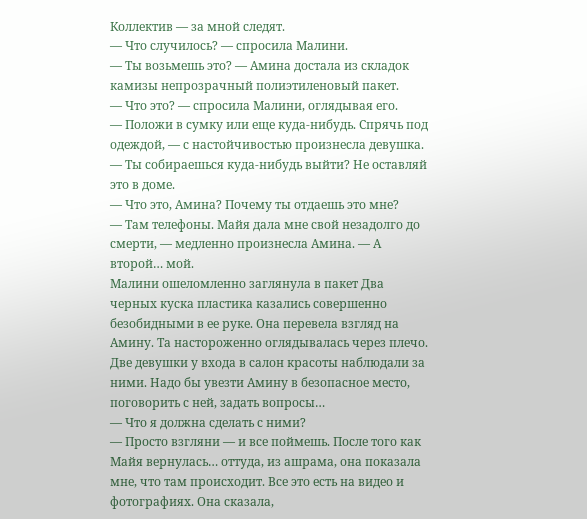Коллектив — за мной следят.
— Что случилось? — спросила Малини.
— Ты возьмешь это? — Амина достала из складок камизы непрозрачный полиэтиленовый пакет.
— Что это? — спросила Малини, оглядывая его.
— Положи в сумку или еще куда-нибудь. Спрячь под одеждой, — с настойчивостью произнесла девушка. — Ты собираешься куда-нибудь выйти? Не оставляй это в доме.
— Что это, Амина? Почему ты отдаешь это мне?
— Там телефоны. Майя дала мне свой незадолго до смерти, — медленно произнесла Амина. — А второй… мой.
Малини ошеломленно заглянула в пакет Два черных куска пластика казались совершенно безобидными в ее руке. Она перевела взгляд на Амину. Та настороженно оглядывалась через плечо. Две девушки у входа в салон красоты наблюдали за ними. Надо бы увезти Амину в безопасное место, поговорить с ней, задать вопросы…
— Что я должна сделать с ними?
— Просто взгляни — и все поймешь. После того как Майя вернулась… оттуда, из ашрама, она показала мне, что там происходит. Все это есть на видео и фотографиях. Она сказала,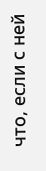что, если с ней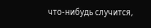что-нибудь случится,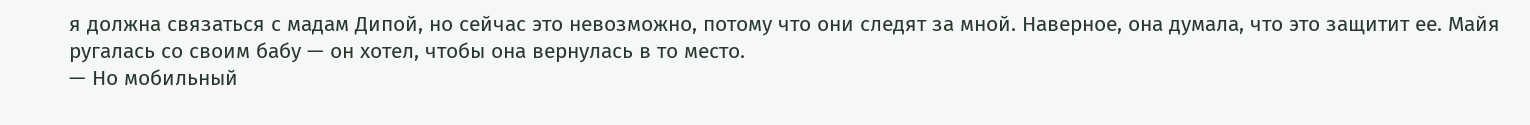я должна связаться с мадам Дипой, но сейчас это невозможно, потому что они следят за мной. Наверное, она думала, что это защитит ее. Майя ругалась со своим бабу — он хотел, чтобы она вернулась в то место.
— Но мобильный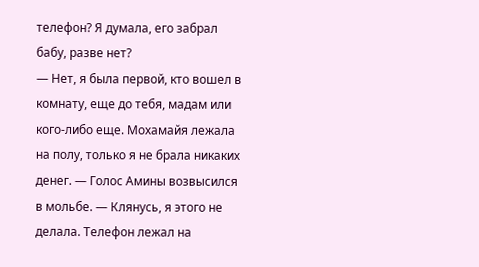телефон? Я думала, его забрал бабу, разве нет?
— Нет, я была первой, кто вошел в комнату, еще до тебя, мадам или кого-либо еще. Мохамайя лежала на полу, только я не брала никаких денег. — Голос Амины возвысился в мольбе. — Клянусь, я этого не делала. Телефон лежал на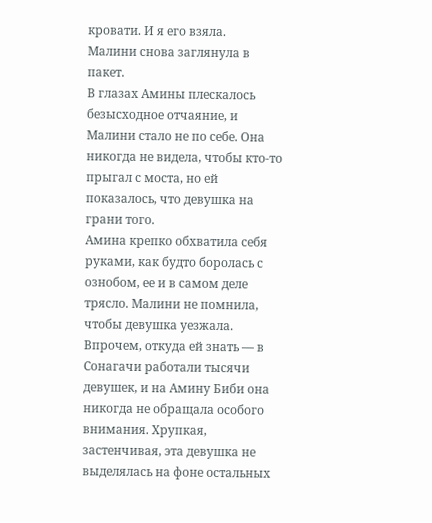кровати. И я его взяла.
Малини снова заглянула в пакет.
В глазах Амины плескалось безысходное отчаяние, и Малини стало не по себе. Она никогда не видела, чтобы кто-то прыгал с моста, но ей показалось, что девушка на грани того.
Амина крепко обхватила себя руками, как будто боролась с ознобом, ее и в самом деле трясло. Малини не помнила, чтобы девушка уезжала. Впрочем, откуда ей знать — в Сонагачи работали тысячи девушек, и на Амину Биби она никогда не обращала особого внимания. Хрупкая, застенчивая, эта девушка не выделялась на фоне остальных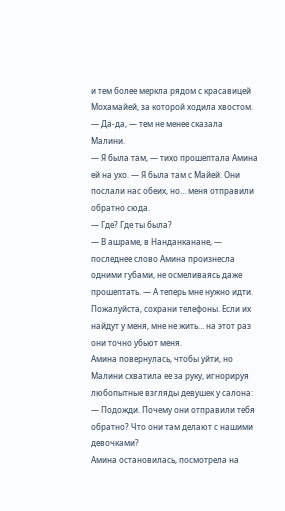и тем более меркла рядом с красавицей Мохамайей, за которой ходила хвостом.
— Да-да, — тем не менее сказала Малини.
— Я была там, — тихо прошептала Амина ей на ухо. — Я была там с Майей. Они послали нас обеих, но… меня отправили обратно сюда.
— Где? Где ты была?
— В ашраме, в Нанданканане, — последнее слово Амина произнесла одними губами, не осмеливаясь даже прошептать. — А теперь мне нужно идти. Пожалуйста, сохрани телефоны. Если их найдут у меня, мне не жить… на этот раз они точно убьют меня.
Амина повернулась, чтобы уйти, но Малини схватила ее за руку, игнорируя любопытные взгляды девушек у салона:
— Подожди. Почему они отправили тебя обратно? Что они там делают с нашими девочками?
Амина остановилась, посмотрела на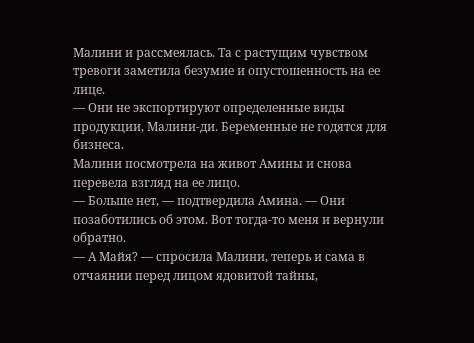Малини и рассмеялась. Та с растущим чувством тревоги заметила безумие и опустошенность на ее лице.
— Они не экспортируют определенные виды продукции, Малини-ди. Беременные не годятся для бизнеса.
Малини посмотрела на живот Амины и снова перевела взгляд на ее лицо.
— Больше нет, — подтвердила Амина. — Они позаботились об этом. Вот тогда-то меня и вернули обратно.
— А Майя? — спросила Малини, теперь и сама в отчаянии перед лицом ядовитой тайны,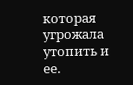которая угрожала утопить и ее.